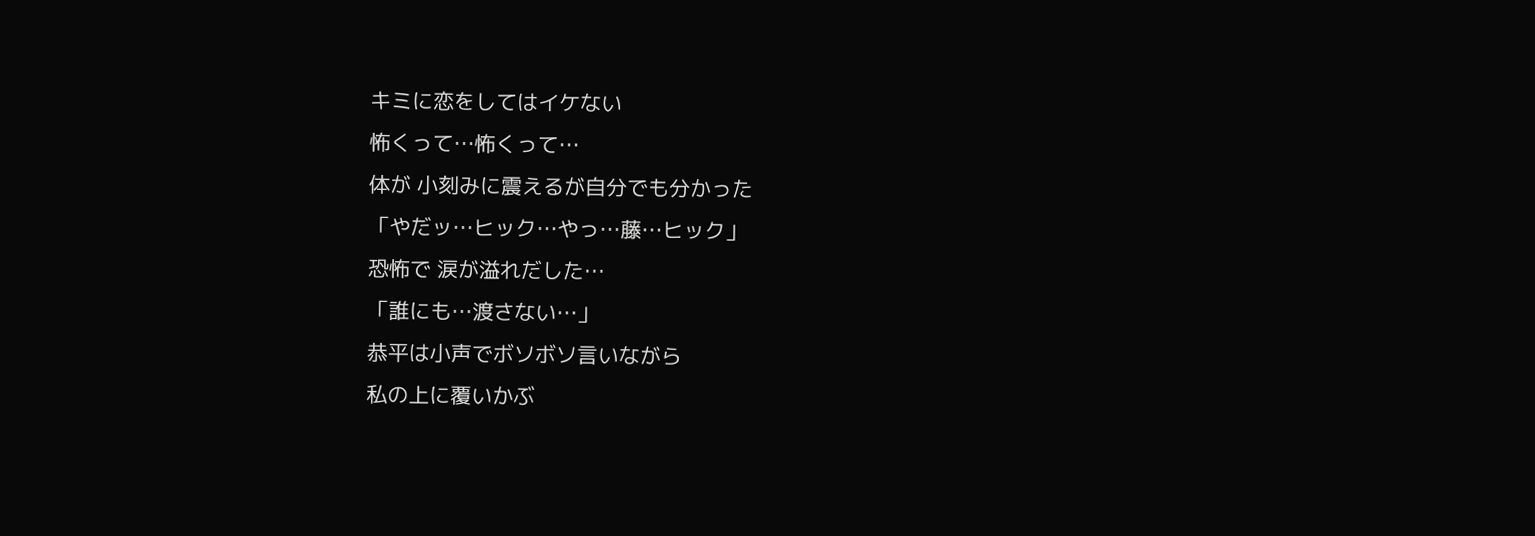キミに恋をしてはイケない
怖くって…怖くって…
体が 小刻みに震えるが自分でも分かった
「やだッ…ヒック…やっ…藤…ヒック」
恐怖で 涙が溢れだした…
「誰にも…渡さない…」
恭平は小声でボソボソ言いながら
私の上に覆いかぶ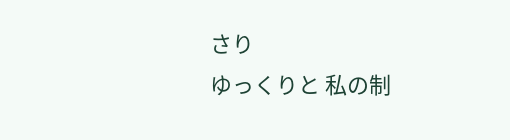さり
ゆっくりと 私の制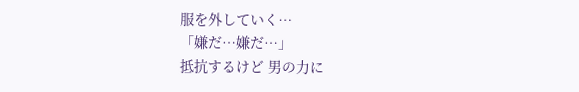服を外していく…
「嫌だ…嫌だ…」
抵抗するけど 男の力に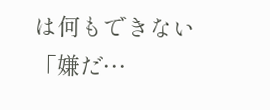は何もできない
「嫌だ…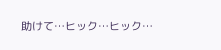助けて…ヒック…ヒック…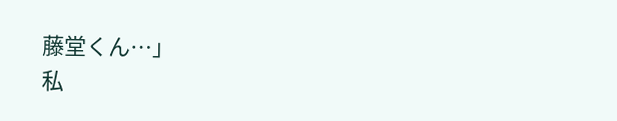藤堂くん…」
私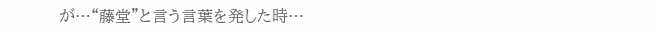が…“藤堂”と言う言葉を発した時…